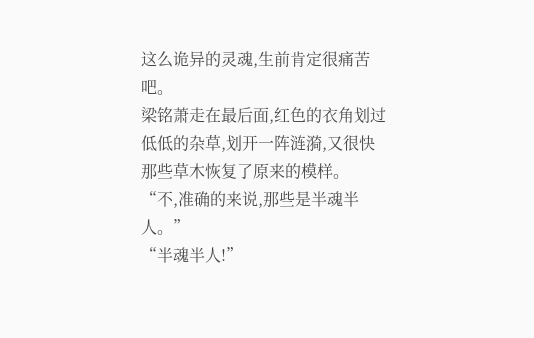这么诡异的灵魂,生前肯定很痛苦吧。
梁铭萧走在最后面,红色的衣角划过低低的杂草,划开一阵涟漪,又很快那些草木恢复了原来的模样。
“不,准确的来说,那些是半魂半人。”
“半魂半人!”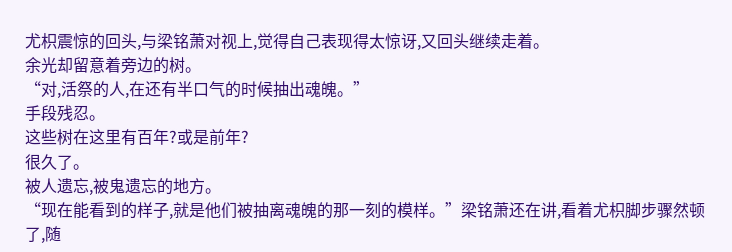尤枳震惊的回头,与梁铭萧对视上,觉得自己表现得太惊讶,又回头继续走着。
余光却留意着旁边的树。
“对,活祭的人,在还有半口气的时候抽出魂魄。”
手段残忍。
这些树在这里有百年?或是前年?
很久了。
被人遗忘,被鬼遗忘的地方。
“现在能看到的样子,就是他们被抽离魂魄的那一刻的模样。”梁铭萧还在讲,看着尤枳脚步骤然顿了,随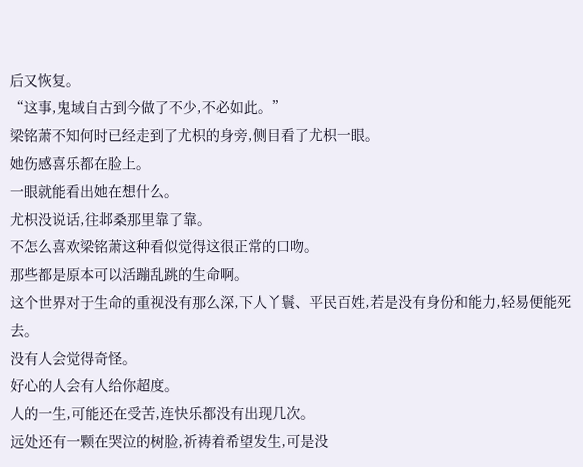后又恢复。
“这事,鬼域自古到今做了不少,不必如此。”
梁铭萧不知何时已经走到了尤枳的身旁,侧目看了尤枳一眼。
她伤感喜乐都在脸上。
一眼就能看出她在想什么。
尤枳没说话,往邶桑那里靠了靠。
不怎么喜欢梁铭萧这种看似觉得这很正常的口吻。
那些都是原本可以活蹦乱跳的生命啊。
这个世界对于生命的重视没有那么深,下人丫鬟、平民百姓,若是没有身份和能力,轻易便能死去。
没有人会觉得奇怪。
好心的人会有人给你超度。
人的一生,可能还在受苦,连快乐都没有出现几次。
远处还有一颗在哭泣的树脸,祈祷着希望发生,可是没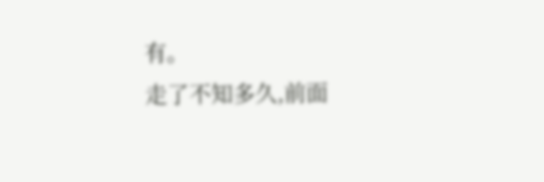有。
走了不知多久,前面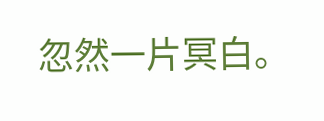忽然一片冥白。